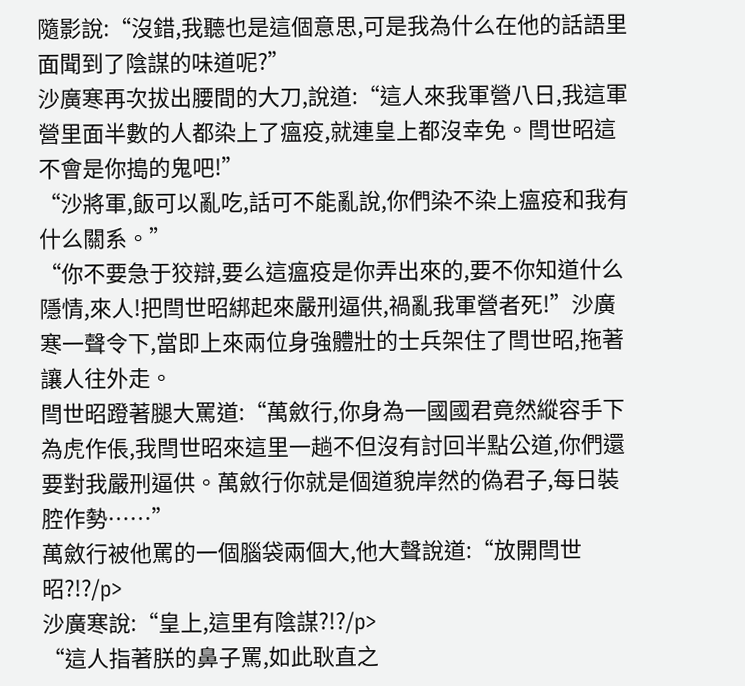隨影說:“沒錯,我聽也是這個意思,可是我為什么在他的話語里面聞到了陰謀的味道呢?”
沙廣寒再次拔出腰間的大刀,說道:“這人來我軍營八日,我這軍營里面半數的人都染上了瘟疫,就連皇上都沒幸免。閆世昭這不會是你搗的鬼吧!”
“沙將軍,飯可以亂吃,話可不能亂說,你們染不染上瘟疫和我有什么關系。”
“你不要急于狡辯,要么這瘟疫是你弄出來的,要不你知道什么隱情,來人!把閆世昭綁起來嚴刑逼供,禍亂我軍營者死!”沙廣寒一聲令下,當即上來兩位身強體壯的士兵架住了閆世昭,拖著讓人往外走。
閆世昭蹬著腿大罵道:“萬斂行,你身為一國國君竟然縱容手下為虎作倀,我閆世昭來這里一趟不但沒有討回半點公道,你們還要對我嚴刑逼供。萬斂行你就是個道貌岸然的偽君子,每日裝腔作勢……”
萬斂行被他罵的一個腦袋兩個大,他大聲說道:“放開閆世昭?!?/p>
沙廣寒說:“皇上,這里有陰謀?!?/p>
“這人指著朕的鼻子罵,如此耿直之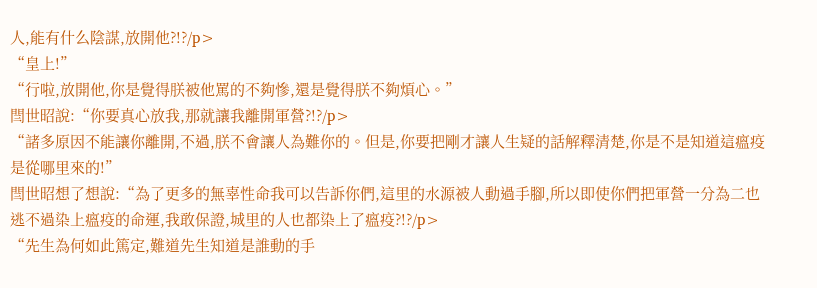人,能有什么陰謀,放開他?!?/p>
“皇上!”
“行啦,放開他,你是覺得朕被他罵的不夠慘,還是覺得朕不夠煩心。”
閆世昭說:“你要真心放我,那就讓我離開軍營?!?/p>
“諸多原因不能讓你離開,不過,朕不會讓人為難你的。但是,你要把剛才讓人生疑的話解釋清楚,你是不是知道這瘟疫是從哪里來的!”
閆世昭想了想說:“為了更多的無辜性命我可以告訴你們,這里的水源被人動過手腳,所以即使你們把軍營一分為二也逃不過染上瘟疫的命運,我敢保證,城里的人也都染上了瘟疫?!?/p>
“先生為何如此篤定,難道先生知道是誰動的手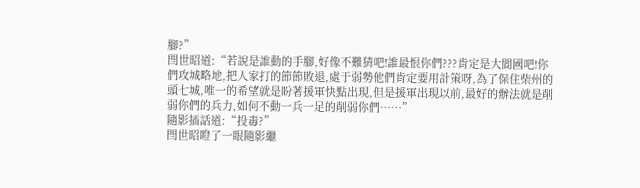腳?”
閆世昭道:“若說是誰動的手腳,好像不難猜吧!誰最恨你們???肯定是大閬國吧!你們攻城略地,把人家打的節節敗退,處于弱勢他們肯定要用計策呀,為了保住柴州的頭七城,唯一的希望就是盼著援軍快點出現,但是援軍出現以前,最好的辦法就是削弱你們的兵力,如何不動一兵一足的削弱你們……”
隨影插話道:“投毒?”
閆世昭瞪了一眼隨影繼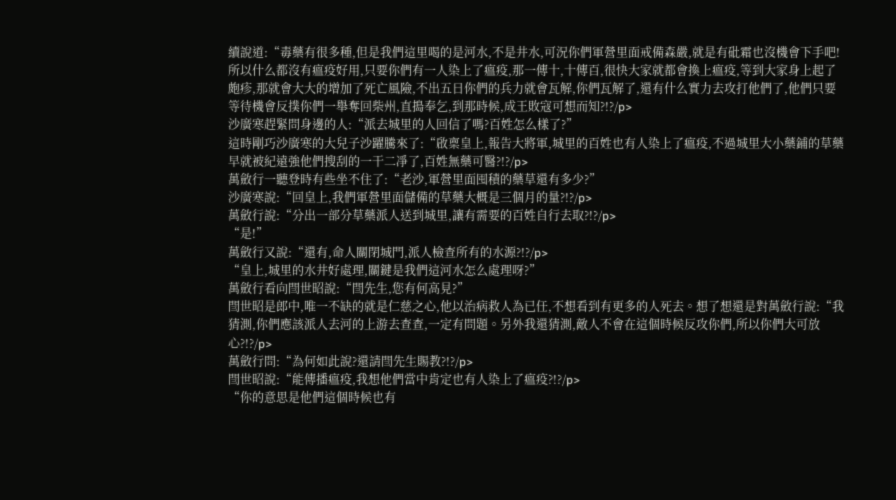續說道:“毒藥有很多種,但是我們這里喝的是河水,不是井水,可況你們軍營里面戒備森嚴,就是有砒霜也沒機會下手吧!所以什么都沒有瘟疫好用,只要你們有一人染上了瘟疫,那一傳十,十傳百,很快大家就都會換上瘟疫,等到大家身上起了皰疹,那就會大大的增加了死亡風險,不出五日你們的兵力就會瓦解,你們瓦解了,還有什么實力去攻打他們了,他們只要等待機會反撲你們一舉奪回柴州,直搗奉乞,到那時候,成王敗寇可想而知?!?/p>
沙廣寒趕緊問身邊的人:“派去城里的人回信了嗎?百姓怎么樣了?”
這時剛巧沙廣寒的大兒子沙躍騰來了:“啟稟皇上,報告大將軍,城里的百姓也有人染上了瘟疫,不過城里大小藥鋪的草藥早就被紀遠強他們搜刮的一干二凈了,百姓無藥可醫?!?/p>
萬斂行一聽登時有些坐不住了:“老沙,軍營里面囤積的藥草還有多少?”
沙廣寒說:“回皇上,我們軍營里面儲備的草藥大概是三個月的量?!?/p>
萬斂行說:“分出一部分草藥派人送到城里,讓有需要的百姓自行去取?!?/p>
“是!”
萬斂行又說:“還有,命人關閉城門,派人檢查所有的水源?!?/p>
“皇上,城里的水井好處理,關鍵是我們這河水怎么處理呀?”
萬斂行看向閆世昭說:“閆先生,您有何高見?”
閆世昭是郎中,唯一不缺的就是仁慈之心,他以治病救人為已任,不想看到有更多的人死去。想了想還是對萬斂行說:“我猜測,你們應該派人去河的上游去查查,一定有問題。另外我還猜測,敵人不會在這個時候反攻你們,所以你們大可放心?!?/p>
萬斂行問:“為何如此說?還請閆先生賜教?!?/p>
閆世昭說:“能傳播瘟疫,我想他們當中肯定也有人染上了瘟疫?!?/p>
“你的意思是他們這個時候也有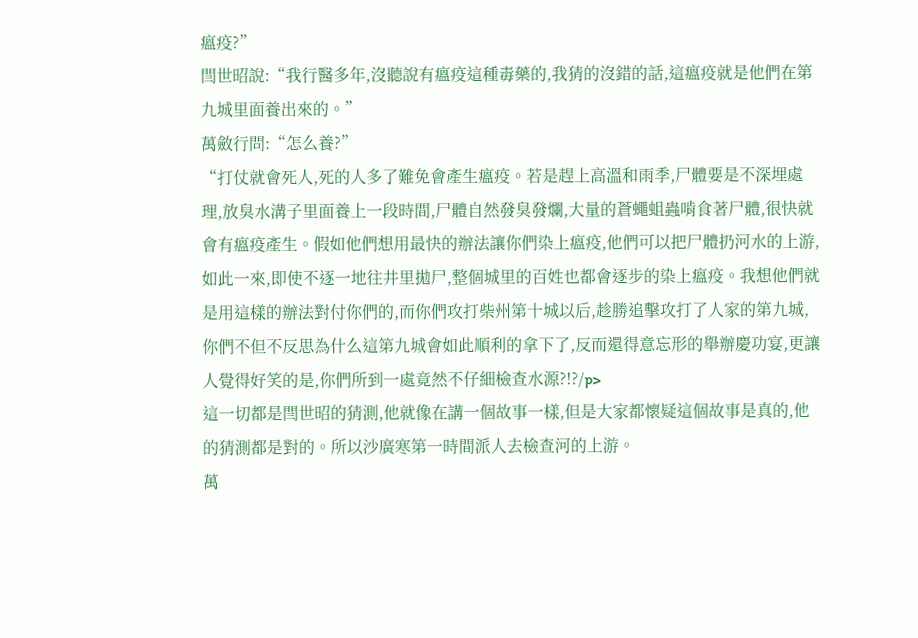瘟疫?”
閆世昭說:“我行醫多年,沒聽說有瘟疫這種毒藥的,我猜的沒錯的話,這瘟疫就是他們在第九城里面養出來的。”
萬斂行問:“怎么養?”
“打仗就會死人,死的人多了難免會產生瘟疫。若是趕上高溫和雨季,尸體要是不深埋處理,放臭水溝子里面養上一段時間,尸體自然發臭發爛,大量的蒼蠅蛆蟲啃食著尸體,很快就會有瘟疫產生。假如他們想用最快的辦法讓你們染上瘟疫,他們可以把尸體扔河水的上游,如此一來,即使不逐一地往井里拋尸,整個城里的百姓也都會逐步的染上瘟疫。我想他們就是用這樣的辦法對付你們的,而你們攻打柴州第十城以后,趁勝追擊攻打了人家的第九城,你們不但不反思為什么這第九城會如此順利的拿下了,反而還得意忘形的舉辦慶功宴,更讓人覺得好笑的是,你們所到一處竟然不仔細檢查水源?!?/p>
這一切都是閆世昭的猜測,他就像在講一個故事一樣,但是大家都懷疑這個故事是真的,他的猜測都是對的。所以沙廣寒第一時間派人去檢查河的上游。
萬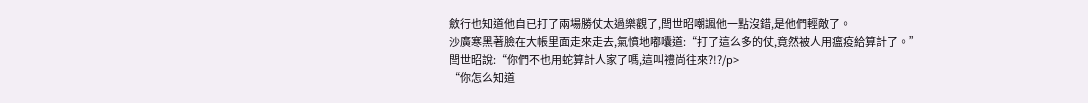斂行也知道他自已打了兩場勝仗太過樂觀了,閆世昭嘲諷他一點沒錯,是他們輕敵了。
沙廣寒黑著臉在大帳里面走來走去,氣憤地嘟囔道:“打了這么多的仗,竟然被人用瘟疫給算計了。”
閆世昭說:“你們不也用蛇算計人家了嗎,這叫禮尚往來?!?/p>
“你怎么知道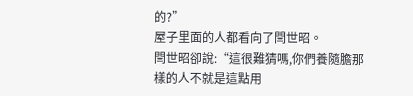的?”
屋子里面的人都看向了閆世昭。
閆世昭卻說:“這很難猜嗎,你們養隨膽那樣的人不就是這點用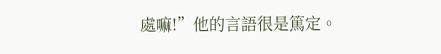處嘛!”他的言語很是篤定。